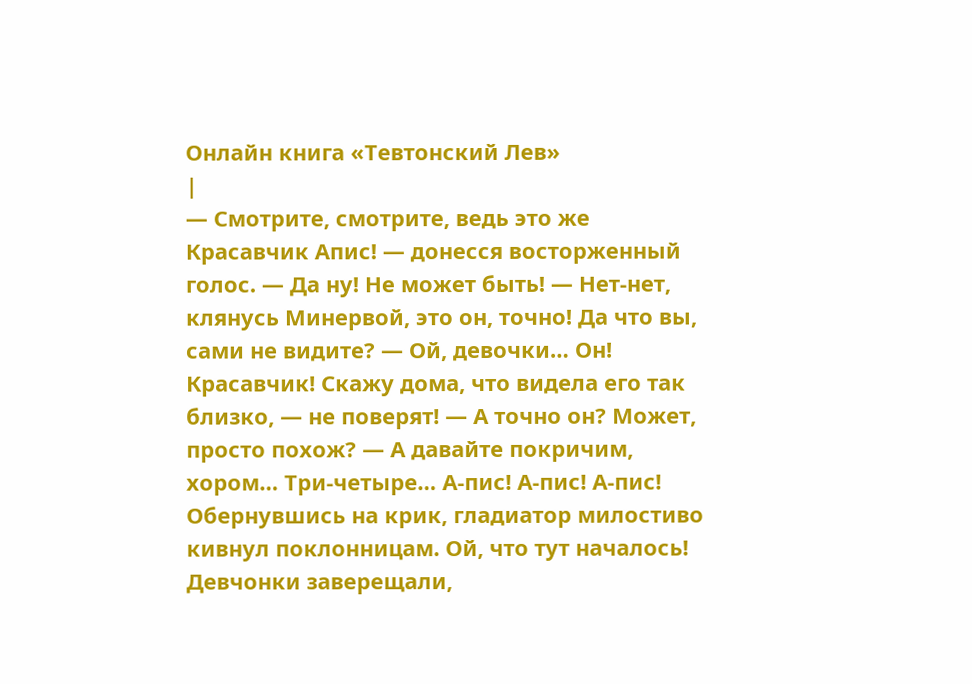Онлайн книга «Тевтонский Лев»
|
— Смотрите, смотрите, ведь это же Красавчик Апис! — донесся восторженный голос. — Да ну! Не может быть! — Нет-нет, клянусь Минервой, это он, точно! Да что вы, сами не видите? — Ой, девочки… Он! Красавчик! Скажу дома, что видела его так близко, — не поверят! — А точно он? Может, просто похож? — А давайте покричим, хором… Три-четыре… А-пис! А-пис! А-пис! Обернувшись на крик, гладиатор милостиво кивнул поклонницам. Ой, что тут началось! Девчонки заверещали,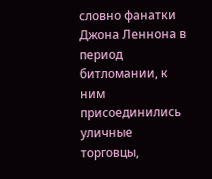словно фанатки Джона Леннона в период битломании, к ним присоединились уличные торговцы,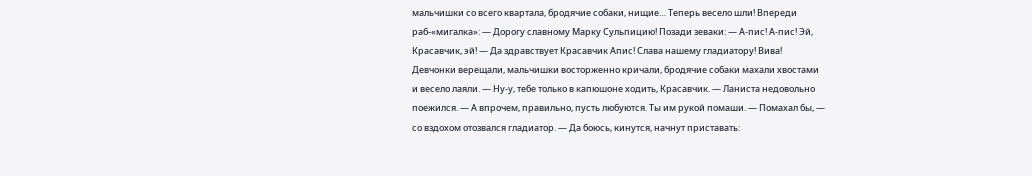мальчишки со всего квартала, бродячие собаки, нищие… Теперь весело шли! Впереди раб-«мигалка»: — Дорогу славному Марку Сульпицию! Позади зеваки: — А-пис! А-пис! Эй, Красавчик, эй! — Да здравствует Красавчик Апис! Слава нашему гладиатору! Вива! Девчонки верещали, мальчишки восторженно кричали, бродячие собаки махали хвостами и весело лаяли. — Ну-у, тебе только в капюшоне ходить, Красавчик. — Ланиста недовольно поежился. — А впрочем, правильно, пусть любуются. Ты им рукой помаши. — Помахал бы, — со вздохом отозвался гладиатор. — Да боюсь, кинутся, начнут приставать: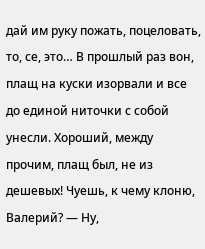дай им руку пожать, поцеловать, то, се, это… В прошлый раз вон, плащ на куски изорвали и все до единой ниточки с собой унесли. Хороший, между прочим, плащ был, не из дешевых! Чуешь, к чему клоню, Валерий? — Ну,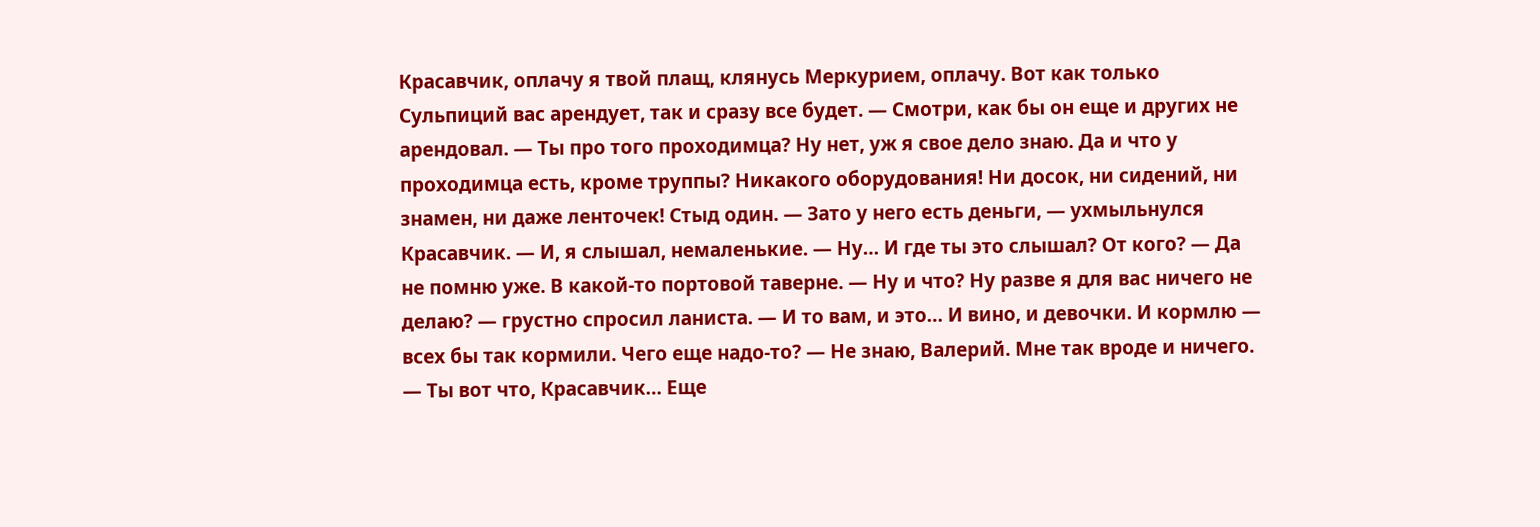Красавчик, оплачу я твой плащ, клянусь Меркурием, оплачу. Вот как только Сульпиций вас арендует, так и сразу все будет. — Смотри, как бы он еще и других не арендовал. — Ты про того проходимца? Ну нет, уж я свое дело знаю. Да и что у проходимца есть, кроме труппы? Никакого оборудования! Ни досок, ни сидений, ни знамен, ни даже ленточек! Стыд один. — Зато у него есть деньги, — ухмыльнулся Красавчик. — И, я слышал, немаленькие. — Ну… И где ты это слышал? От кого? — Да не помню уже. В какой-то портовой таверне. — Ну и что? Ну разве я для вас ничего не делаю? — грустно спросил ланиста. — И то вам, и это… И вино, и девочки. И кормлю — всех бы так кормили. Чего еще надо-то? — Не знаю, Валерий. Мне так вроде и ничего. — Ты вот что, Красавчик… Еще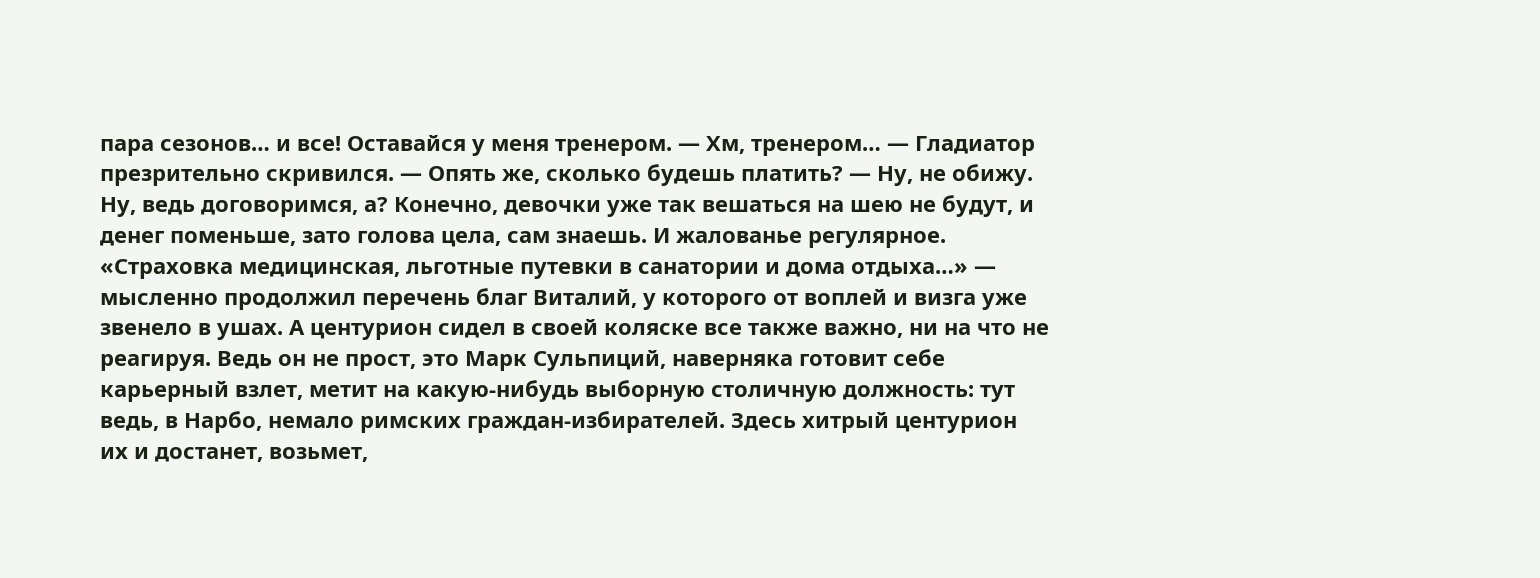пара сезонов… и все! Оставайся у меня тренером. — Хм, тренером… — Гладиатор презрительно скривился. — Опять же, сколько будешь платить? — Ну, не обижу. Ну, ведь договоримся, а? Конечно, девочки уже так вешаться на шею не будут, и денег поменьше, зато голова цела, сам знаешь. И жалованье регулярное. «Страховка медицинская, льготные путевки в санатории и дома отдыха…» — мысленно продолжил перечень благ Виталий, у которого от воплей и визга уже звенело в ушах. А центурион сидел в своей коляске все также важно, ни на что не реагируя. Ведь он не прост, это Марк Сульпиций, наверняка готовит себе карьерный взлет, метит на какую-нибудь выборную столичную должность: тут ведь, в Нарбо, немало римских граждан-избирателей. Здесь хитрый центурион их и достанет, возьмет,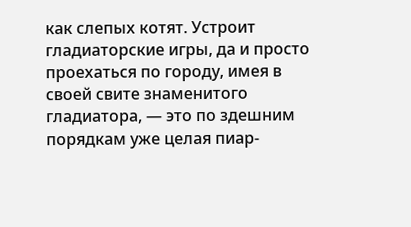как слепых котят. Устроит гладиаторские игры, да и просто проехаться по городу, имея в своей свите знаменитого гладиатора, — это по здешним порядкам уже целая пиар-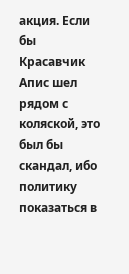акция. Если бы Красавчик Апис шел рядом с коляской, это был бы скандал, ибо политику показаться в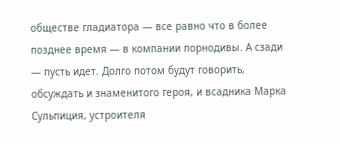обществе гладиатора — все равно что в более позднее время — в компании порнодивы. А сзади — пусть идет. Долго потом будут говорить, обсуждать и знаменитого героя, и всадника Марка Сульпиция, устроителя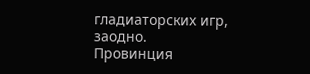гладиаторских игр, заодно. Провинция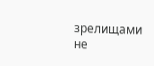зрелищами не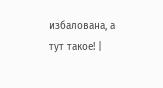избалована, а тут такое! |